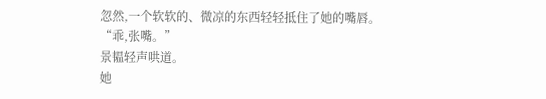忽然,一个软软的、微凉的东西轻轻抵住了她的嘴唇。
“乖,张嘴。”
景韫轻声哄道。
她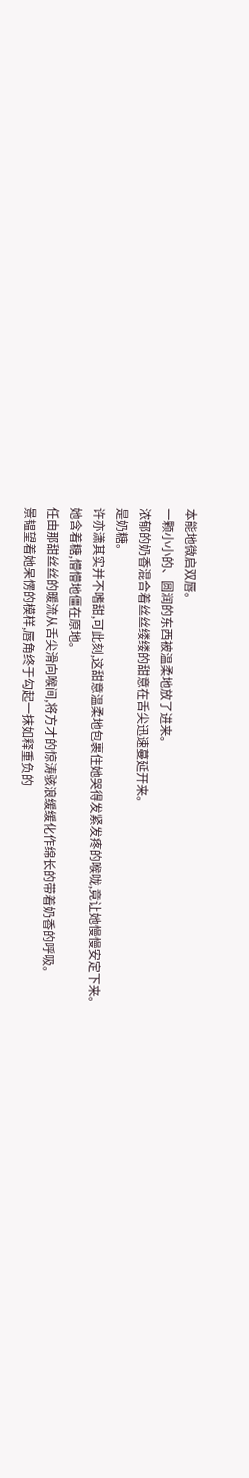本能地微启双唇。
一颗小小的、圆润的东西被温柔地放了进来。
浓郁的奶香混合着丝丝缕缕的甜意在舌尖迅速蔓延开来。
是奶糖。
许亦潇其实并不嗜甜,可此刻,这甜意温柔地包裹住她哭得发紧发疼的喉咙,竟让她慢慢安定下来。
她含着糖,懵懵地僵在原地。
任由那甜丝丝的暖流从舌尖滑向喉间,将方才的惊涛骇浪缓缓化作绵长的带着奶香的呼吸。
景韫望着她呆愣的模样,唇角终于勾起一抹如释重负的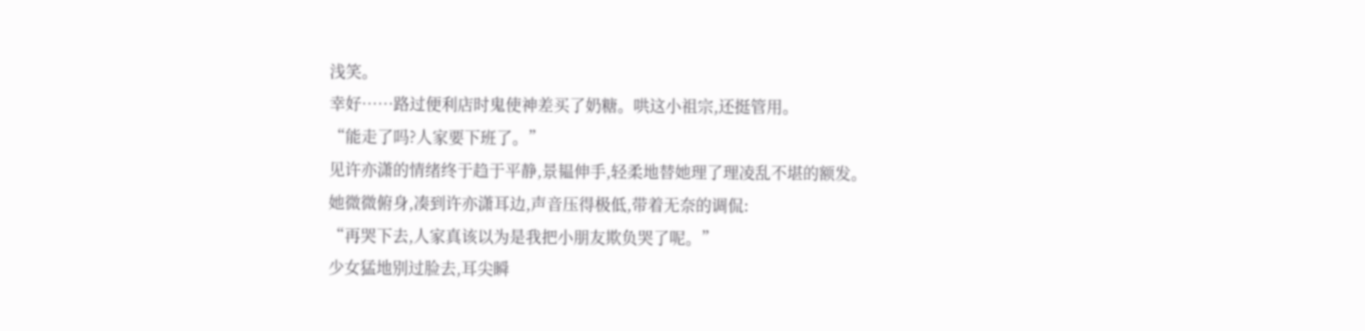浅笑。
幸好……路过便利店时鬼使神差买了奶糖。哄这小祖宗,还挺管用。
“能走了吗?人家要下班了。”
见许亦潇的情绪终于趋于平静,景韫伸手,轻柔地替她理了理凌乱不堪的额发。
她微微俯身,凑到许亦潇耳边,声音压得极低,带着无奈的调侃:
“再哭下去,人家真该以为是我把小朋友欺负哭了呢。”
少女猛地别过脸去,耳尖瞬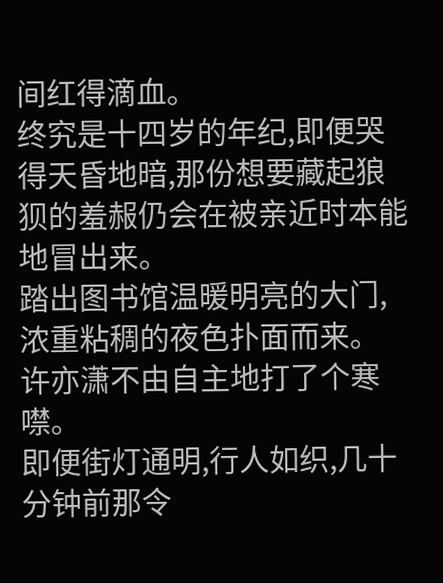间红得滴血。
终究是十四岁的年纪,即便哭得天昏地暗,那份想要藏起狼狈的羞赧仍会在被亲近时本能地冒出来。
踏出图书馆温暖明亮的大门,浓重粘稠的夜色扑面而来。
许亦潇不由自主地打了个寒噤。
即便街灯通明,行人如织,几十分钟前那令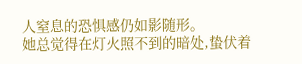人窒息的恐惧感仍如影随形。
她总觉得在灯火照不到的暗处,蛰伏着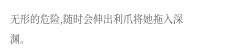无形的危险,随时会伸出利爪将她拖入深渊。